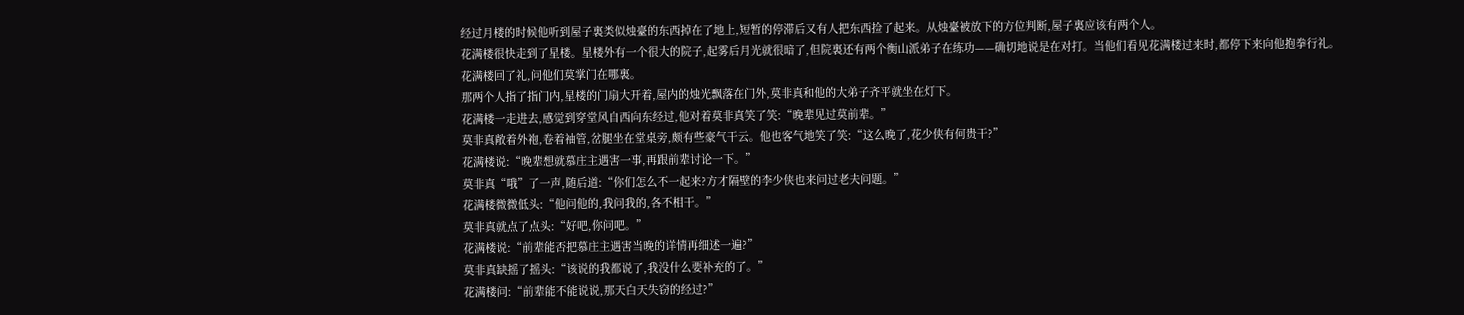经过月楼的时候他听到屋子裏类似烛臺的东西掉在了地上,短暂的停滞后又有人把东西捡了起来。从烛臺被放下的方位判断,屋子裏应该有两个人。
花满楼很快走到了星楼。星楼外有一个很大的院子,起雾后月光就很暗了,但院裏还有两个衡山派弟子在练功——确切地说是在对打。当他们看见花满楼过来时,都停下来向他抱拳行礼。
花满楼回了礼,问他们莫掌门在哪裏。
那两个人指了指门内,星楼的门扇大开着,屋内的烛光飘落在门外,莫非真和他的大弟子齐平就坐在灯下。
花满楼一走进去,感觉到穿堂风自西向东经过,他对着莫非真笑了笑:“晚辈见过莫前辈。”
莫非真敞着外袍,卷着袖管,岔腿坐在堂桌旁,颇有些豪气干云。他也客气地笑了笑:“这么晚了,花少侠有何贵干?”
花满楼说:“晚辈想就慕庄主遇害一事,再跟前辈讨论一下。”
莫非真“哦”了一声,随后道:“你们怎么不一起来?方才隔壁的李少侠也来问过老夫问题。”
花满楼微微低头:“他问他的,我问我的,各不相干。”
莫非真就点了点头:“好吧,你问吧。”
花满楼说:“前辈能否把慕庄主遇害当晚的详情再细述一遍?”
莫非真缺摇了摇头:“该说的我都说了,我没什么要补充的了。”
花满楼问:“前辈能不能说说,那天白天失窃的经过?”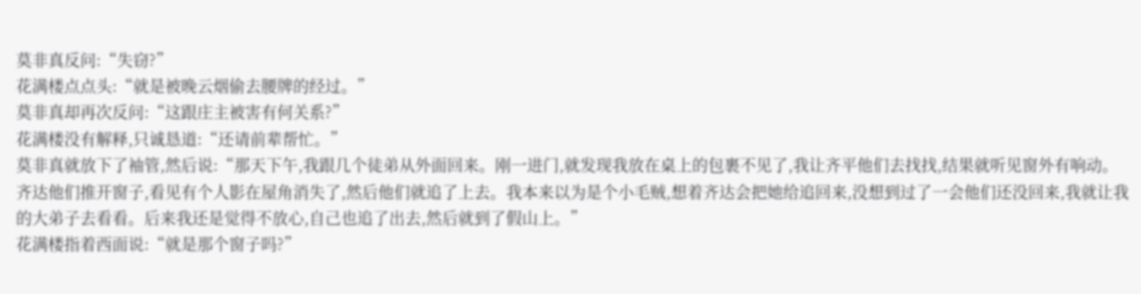莫非真反问:“失窃?”
花满楼点点头:“就是被晚云烟偷去腰牌的经过。”
莫非真却再次反问:“这跟庄主被害有何关系?”
花满楼没有解释,只诚恳道:“还请前辈帮忙。”
莫非真就放下了袖管,然后说:“那天下午,我跟几个徒弟从外面回来。刚一进门,就发现我放在桌上的包裹不见了,我让齐平他们去找找,结果就听见窗外有响动。齐达他们推开窗子,看见有个人影在屋角消失了,然后他们就追了上去。我本来以为是个小毛贼,想着齐达会把她给追回来,没想到过了一会他们还没回来,我就让我的大弟子去看看。后来我还是觉得不放心,自己也追了出去,然后就到了假山上。”
花满楼指着西面说:“就是那个窗子吗?”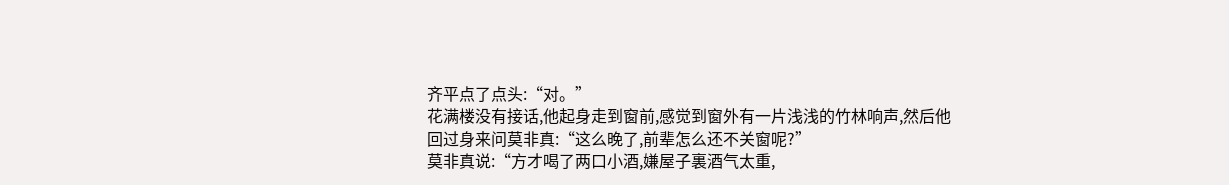齐平点了点头:“对。”
花满楼没有接话,他起身走到窗前,感觉到窗外有一片浅浅的竹林响声,然后他回过身来问莫非真:“这么晚了,前辈怎么还不关窗呢?”
莫非真说:“方才喝了两口小酒,嫌屋子裏酒气太重,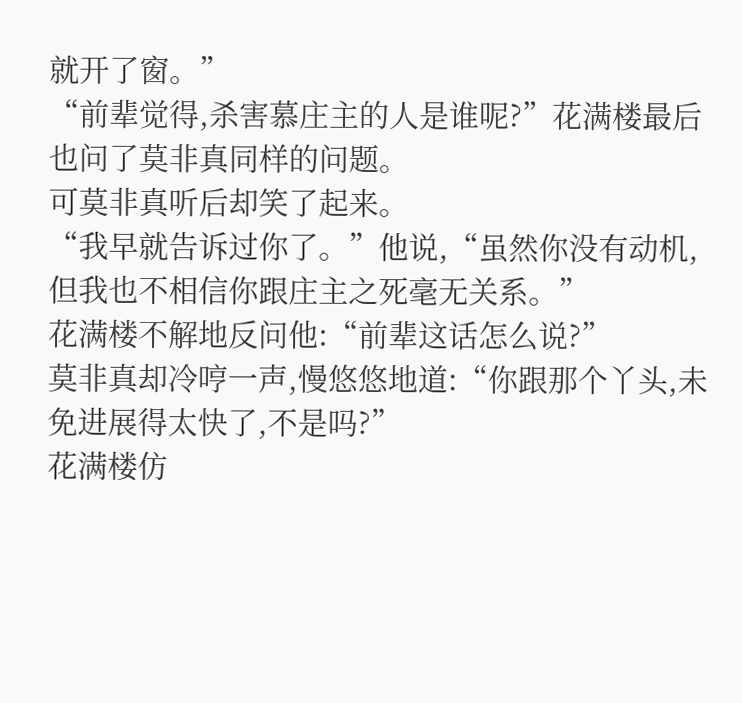就开了窗。”
“前辈觉得,杀害慕庄主的人是谁呢?”花满楼最后也问了莫非真同样的问题。
可莫非真听后却笑了起来。
“我早就告诉过你了。”他说,“虽然你没有动机,但我也不相信你跟庄主之死毫无关系。”
花满楼不解地反问他:“前辈这话怎么说?”
莫非真却冷哼一声,慢悠悠地道:“你跟那个丫头,未免进展得太快了,不是吗?”
花满楼仿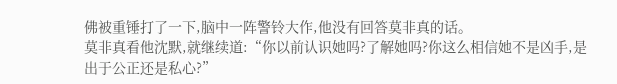佛被重锤打了一下,脑中一阵警铃大作,他没有回答莫非真的话。
莫非真看他沈默,就继续道:“你以前认识她吗?了解她吗?你这么相信她不是凶手,是出于公正还是私心?”